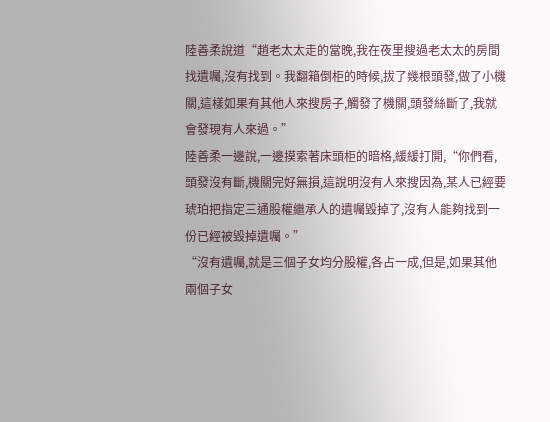陸善柔說道“趙老太太走的當晚,我在夜里搜過老太太的房間找遺囑,沒有找到。我翻箱倒柜的時候,拔了幾根頭發,做了小機關,這樣如果有其他人來搜房子,觸發了機關,頭發絲斷了,我就會發現有人來過。”
陸善柔一邊說,一邊摸索著床頭柜的暗格,緩緩打開,“你們看,頭發沒有斷,機關完好無損,這說明沒有人來搜因為,某人已經要琥珀把指定三通股權繼承人的遺囑毀掉了,沒有人能夠找到一份已經被毀掉遺囑。”
“沒有遺囑,就是三個子女均分股權,各占一成,但是,如果其他兩個子女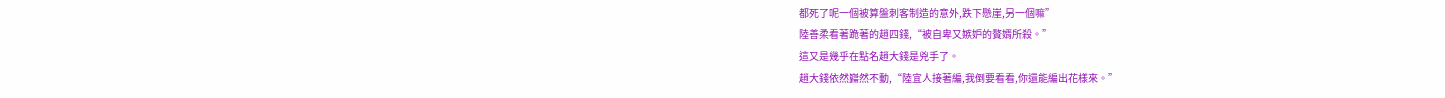都死了呢一個被算盤刺客制造的意外,跌下懸崖,另一個嘛”
陸善柔看著跪著的趙四錢,“被自卑又嫉妒的贅婿所殺。”
這又是幾乎在點名趙大錢是兇手了。
趙大錢依然巋然不動,“陸宜人接著編,我倒要看看,你還能編出花樣來。”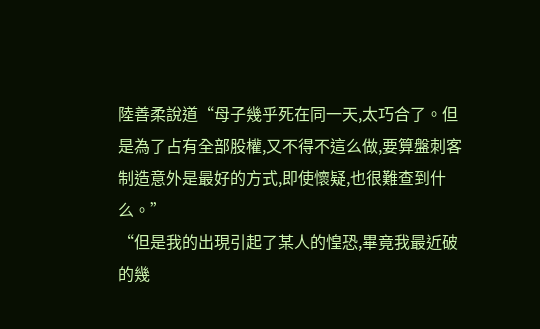陸善柔說道“母子幾乎死在同一天,太巧合了。但是為了占有全部股權,又不得不這么做,要算盤刺客制造意外是最好的方式,即使懷疑,也很難查到什么。”
“但是我的出現引起了某人的惶恐,畢竟我最近破的幾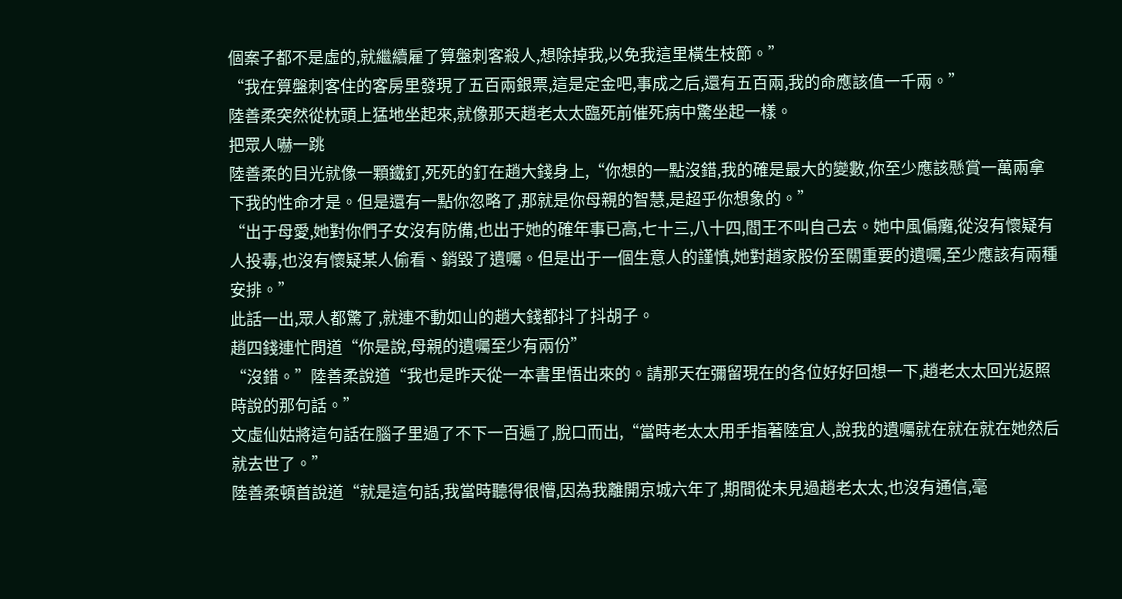個案子都不是虛的,就繼續雇了算盤刺客殺人,想除掉我,以免我這里橫生枝節。”
“我在算盤刺客住的客房里發現了五百兩銀票,這是定金吧,事成之后,還有五百兩,我的命應該值一千兩。”
陸善柔突然從枕頭上猛地坐起來,就像那天趙老太太臨死前催死病中驚坐起一樣。
把眾人嚇一跳
陸善柔的目光就像一顆鐵釘,死死的釘在趙大錢身上,“你想的一點沒錯,我的確是最大的變數,你至少應該懸賞一萬兩拿下我的性命才是。但是還有一點你忽略了,那就是你母親的智慧,是超乎你想象的。”
“出于母愛,她對你們子女沒有防備,也出于她的確年事已高,七十三,八十四,閻王不叫自己去。她中風偏癱,從沒有懷疑有人投毒,也沒有懷疑某人偷看、銷毀了遺囑。但是出于一個生意人的謹慎,她對趙家股份至關重要的遺囑,至少應該有兩種安排。”
此話一出,眾人都驚了,就連不動如山的趙大錢都抖了抖胡子。
趙四錢連忙問道“你是說,母親的遺囑至少有兩份”
“沒錯。”陸善柔說道“我也是昨天從一本書里悟出來的。請那天在彌留現在的各位好好回想一下,趙老太太回光返照時說的那句話。”
文虛仙姑將這句話在腦子里過了不下一百遍了,脫口而出,“當時老太太用手指著陸宜人,說我的遺囑就在就在就在她然后就去世了。”
陸善柔頓首說道“就是這句話,我當時聽得很懵,因為我離開京城六年了,期間從未見過趙老太太,也沒有通信,毫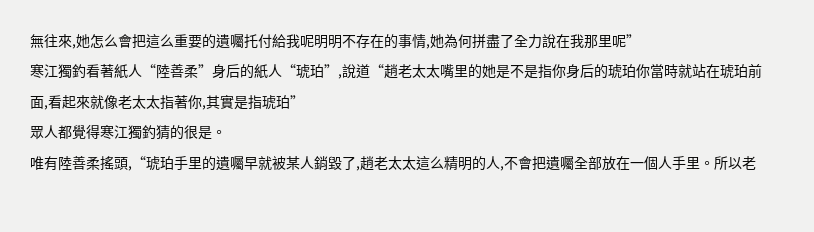無往來,她怎么會把這么重要的遺囑托付給我呢明明不存在的事情,她為何拼盡了全力說在我那里呢”
寒江獨釣看著紙人“陸善柔”身后的紙人“琥珀”,說道“趙老太太嘴里的她是不是指你身后的琥珀你當時就站在琥珀前面,看起來就像老太太指著你,其實是指琥珀”
眾人都覺得寒江獨釣猜的很是。
唯有陸善柔搖頭,“琥珀手里的遺囑早就被某人銷毀了,趙老太太這么精明的人,不會把遺囑全部放在一個人手里。所以老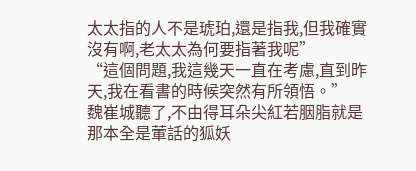太太指的人不是琥珀,還是指我,但我確實沒有啊,老太太為何要指著我呢”
“這個問題,我這幾天一直在考慮,直到昨天,我在看書的時候突然有所領悟。”
魏崔城聽了,不由得耳朵尖紅若胭脂就是那本全是葷話的狐妖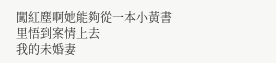闖紅塵啊她能夠從一本小黃書里悟到案情上去
我的未婚妻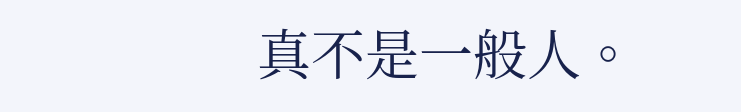真不是一般人。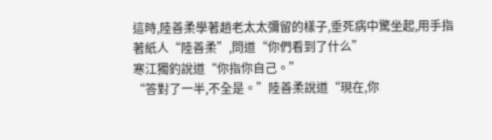這時,陸善柔學著趙老太太彌留的樣子,垂死病中驚坐起,用手指著紙人“陸善柔”,問道“你們看到了什么”
寒江獨釣說道“你指你自己。”
“答對了一半,不全是。”陸善柔說道“現在,你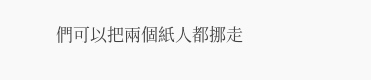們可以把兩個紙人都挪走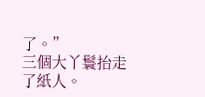了。”
三個大丫鬟抬走了紙人。